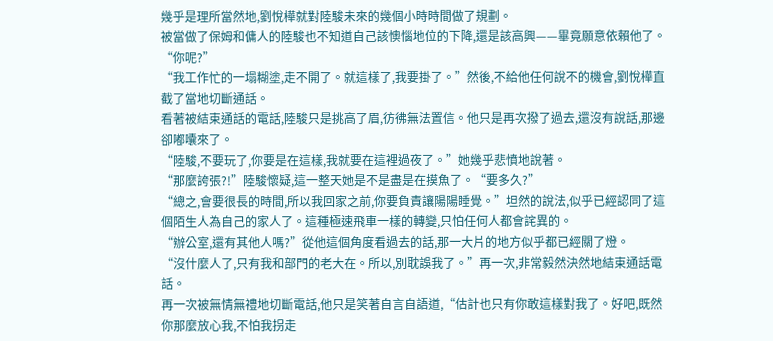幾乎是理所當然地,劉悅樺就對陸駿未來的幾個小時時間做了規劃。
被當做了保姆和傭人的陸駿也不知道自己該懊惱地位的下降,還是該高興——畢竟願意依賴他了。
“你呢?”
“我工作忙的一塌糊塗,走不開了。就這樣了,我要掛了。”然後,不給他任何說不的機會,劉悅樺直截了當地切斷通話。
看著被結束通話的電話,陸駿只是挑高了眉,彷彿無法置信。他只是再次撥了過去,還沒有說話,那邊卻嘟囔來了。
“陸駿,不要玩了,你要是在這樣,我就要在這裡過夜了。”她幾乎悲憤地說著。
“那麼誇張?!”陸駿懷疑,這一整天她是不是盡是在摸魚了。“要多久?”
“總之,會要很長的時間,所以我回家之前,你要負責讓陽陽睡覺。”坦然的說法,似乎已經認同了這個陌生人為自己的家人了。這種極速飛車一樣的轉變,只怕任何人都會詫異的。
“辦公室,還有其他人嗎?”從他這個角度看過去的話,那一大片的地方似乎都已經關了燈。
“沒什麼人了,只有我和部門的老大在。所以,別耽誤我了。”再一次,非常毅然決然地結束通話電話。
再一次被無情無禮地切斷電話,他只是笑著自言自語道,“估計也只有你敢這樣對我了。好吧,既然你那麼放心我,不怕我拐走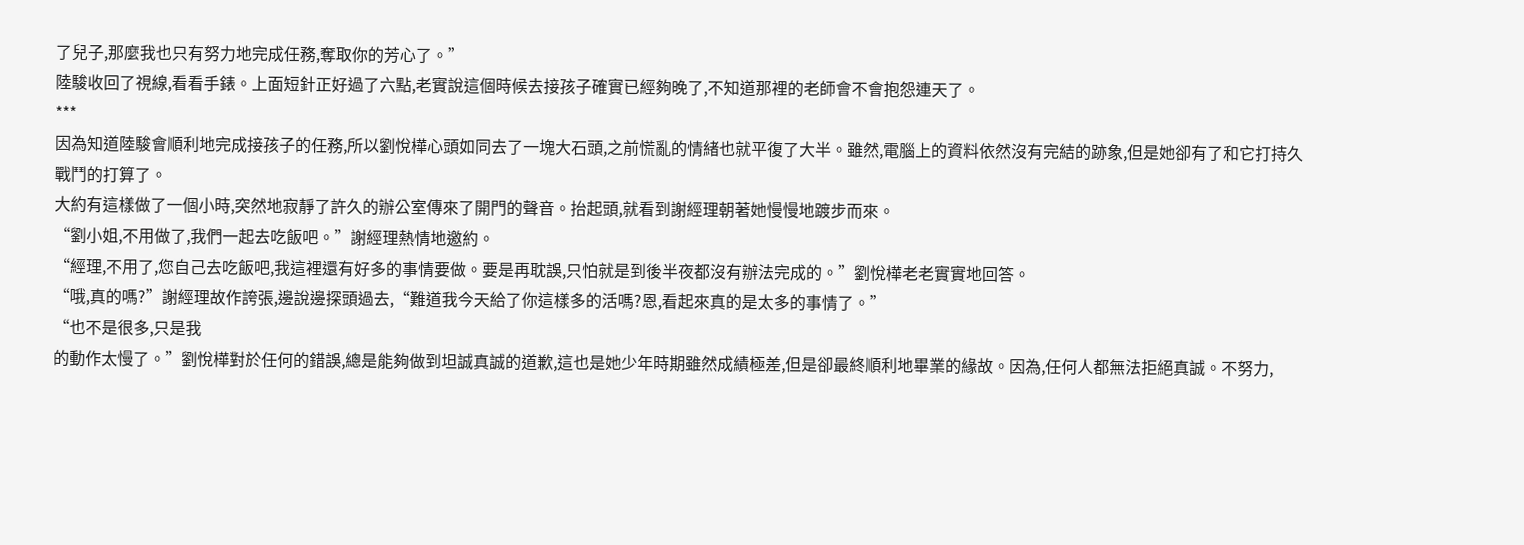了兒子,那麼我也只有努力地完成任務,奪取你的芳心了。”
陸駿收回了視線,看看手錶。上面短針正好過了六點,老實說這個時候去接孩子確實已經夠晚了,不知道那裡的老師會不會抱怨連天了。
***
因為知道陸駿會順利地完成接孩子的任務,所以劉悅樺心頭如同去了一塊大石頭,之前慌亂的情緒也就平復了大半。雖然,電腦上的資料依然沒有完結的跡象,但是她卻有了和它打持久戰鬥的打算了。
大約有這樣做了一個小時,突然地寂靜了許久的辦公室傳來了開門的聲音。抬起頭,就看到謝經理朝著她慢慢地踱步而來。
“劉小姐,不用做了,我們一起去吃飯吧。”謝經理熱情地邀約。
“經理,不用了,您自己去吃飯吧,我這裡還有好多的事情要做。要是再耽誤,只怕就是到後半夜都沒有辦法完成的。”劉悅樺老老實實地回答。
“哦,真的嗎?”謝經理故作誇張,邊說邊探頭過去,“難道我今天給了你這樣多的活嗎?恩,看起來真的是太多的事情了。”
“也不是很多,只是我
的動作太慢了。”劉悅樺對於任何的錯誤,總是能夠做到坦誠真誠的道歉,這也是她少年時期雖然成績極差,但是卻最終順利地畢業的緣故。因為,任何人都無法拒絕真誠。不努力,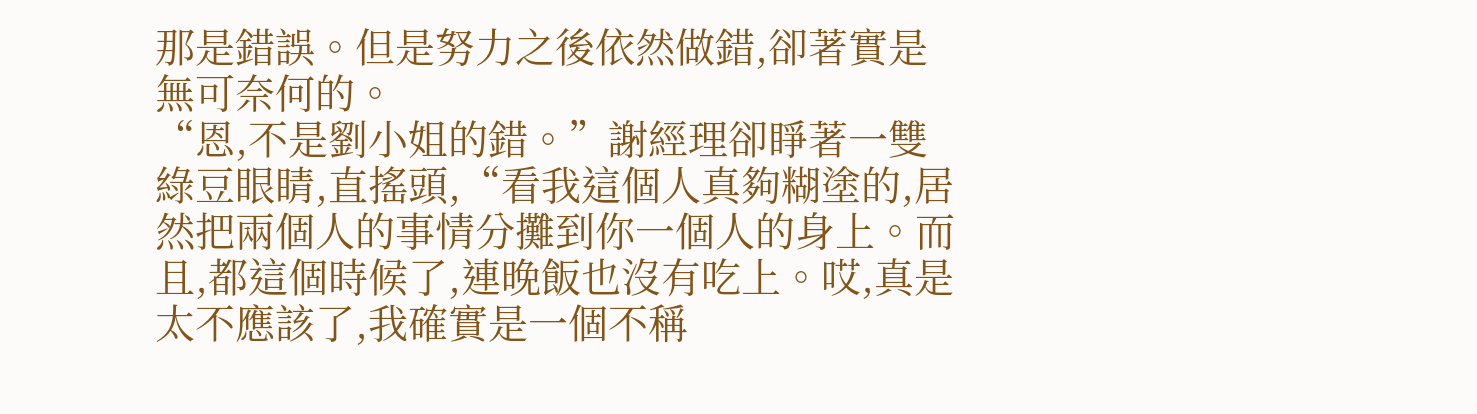那是錯誤。但是努力之後依然做錯,卻著實是無可奈何的。
“恩,不是劉小姐的錯。”謝經理卻睜著一雙綠豆眼睛,直搖頭,“看我這個人真夠糊塗的,居然把兩個人的事情分攤到你一個人的身上。而且,都這個時候了,連晚飯也沒有吃上。哎,真是太不應該了,我確實是一個不稱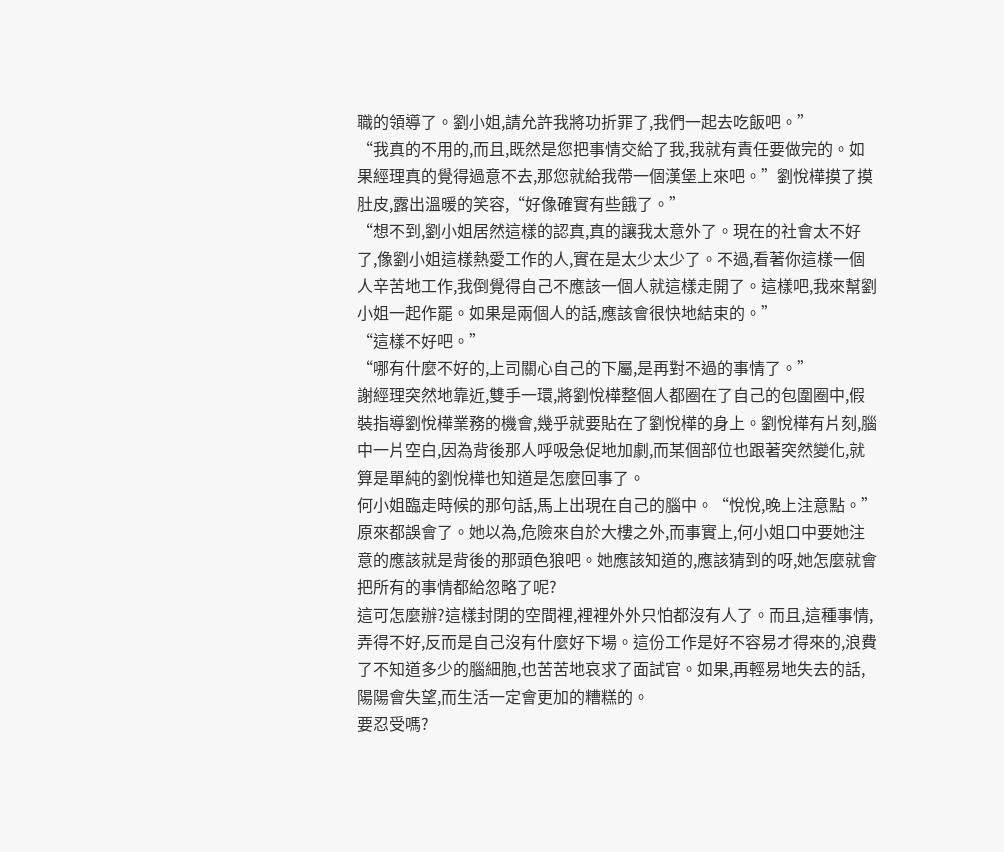職的領導了。劉小姐,請允許我將功折罪了,我們一起去吃飯吧。”
“我真的不用的,而且,既然是您把事情交給了我,我就有責任要做完的。如果經理真的覺得過意不去,那您就給我帶一個漢堡上來吧。”劉悅樺摸了摸肚皮,露出溫暖的笑容,“好像確實有些餓了。”
“想不到,劉小姐居然這樣的認真,真的讓我太意外了。現在的社會太不好了,像劉小姐這樣熱愛工作的人,實在是太少太少了。不過,看著你這樣一個人辛苦地工作,我倒覺得自己不應該一個人就這樣走開了。這樣吧,我來幫劉小姐一起作罷。如果是兩個人的話,應該會很快地結束的。”
“這樣不好吧。”
“哪有什麼不好的,上司關心自己的下屬,是再對不過的事情了。”
謝經理突然地靠近,雙手一環,將劉悅樺整個人都圈在了自己的包圍圈中,假裝指導劉悅樺業務的機會,幾乎就要貼在了劉悅樺的身上。劉悅樺有片刻,腦中一片空白,因為背後那人呼吸急促地加劇,而某個部位也跟著突然變化,就算是單純的劉悅樺也知道是怎麼回事了。
何小姐臨走時候的那句話,馬上出現在自己的腦中。“悅悅,晚上注意點。”
原來都誤會了。她以為,危險來自於大樓之外,而事實上,何小姐口中要她注意的應該就是背後的那頭色狼吧。她應該知道的,應該猜到的呀,她怎麼就會把所有的事情都給忽略了呢?
這可怎麼辦?這樣封閉的空間裡,裡裡外外只怕都沒有人了。而且,這種事情,弄得不好,反而是自己沒有什麼好下場。這份工作是好不容易才得來的,浪費了不知道多少的腦細胞,也苦苦地哀求了面試官。如果,再輕易地失去的話,陽陽會失望,而生活一定會更加的糟糕的。
要忍受嗎?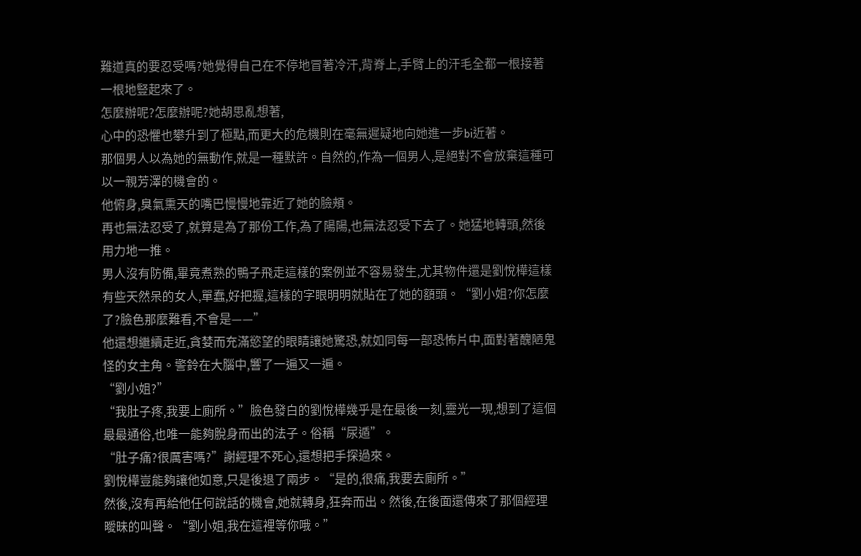難道真的要忍受嗎?她覺得自己在不停地冒著冷汗,背脊上,手臂上的汗毛全都一根接著一根地豎起來了。
怎麼辦呢?怎麼辦呢?她胡思亂想著,
心中的恐懼也攀升到了極點,而更大的危機則在毫無遲疑地向她進一步bi近著。
那個男人以為她的無動作,就是一種默許。自然的,作為一個男人,是絕對不會放棄這種可以一親芳澤的機會的。
他俯身,臭氣熏天的嘴巴慢慢地靠近了她的臉頰。
再也無法忍受了,就算是為了那份工作,為了陽陽,也無法忍受下去了。她猛地轉頭,然後用力地一推。
男人沒有防備,畢竟煮熟的鴨子飛走這樣的案例並不容易發生,尤其物件還是劉悅樺這樣有些天然呆的女人,單蠢,好把握,這樣的字眼明明就貼在了她的額頭。“劉小姐?你怎麼了?臉色那麼難看,不會是——”
他還想繼續走近,貪婪而充滿慾望的眼睛讓她驚恐,就如同每一部恐怖片中,面對著醜陋鬼怪的女主角。警鈴在大腦中,響了一遍又一遍。
“劉小姐?”
“我肚子疼,我要上廁所。”臉色發白的劉悅樺幾乎是在最後一刻,靈光一現,想到了這個最最通俗,也唯一能夠脫身而出的法子。俗稱“尿遁”。
“肚子痛?很厲害嗎?”謝經理不死心,還想把手探過來。
劉悅樺豈能夠讓他如意,只是後退了兩步。“是的,很痛,我要去廁所。”
然後,沒有再給他任何說話的機會,她就轉身,狂奔而出。然後,在後面還傳來了那個經理曖昧的叫聲。“劉小姐,我在這裡等你哦。”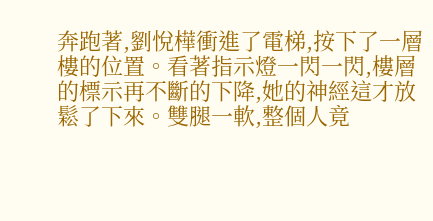奔跑著,劉悅樺衝進了電梯,按下了一層樓的位置。看著指示燈一閃一閃,樓層的標示再不斷的下降,她的神經這才放鬆了下來。雙腿一軟,整個人竟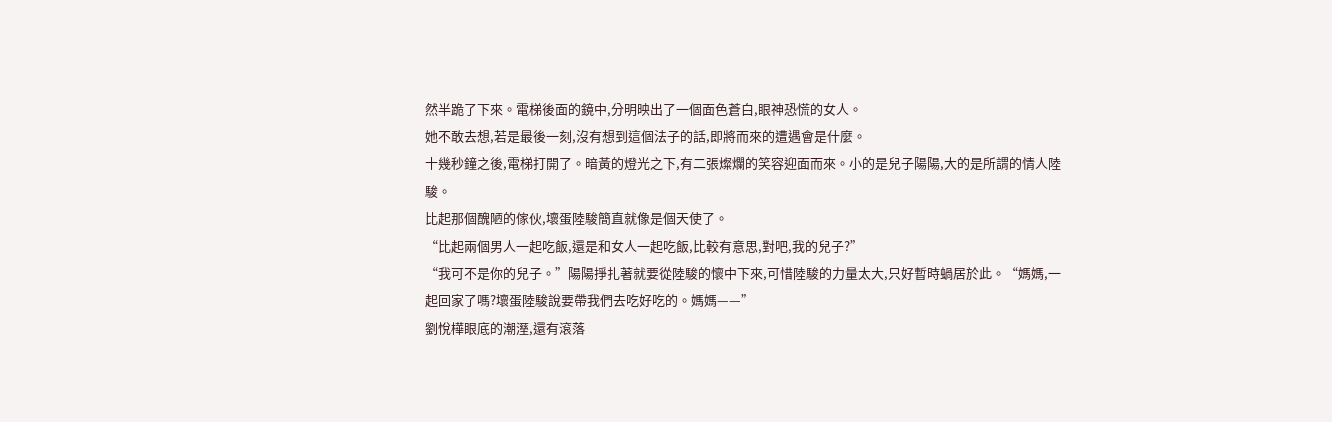然半跪了下來。電梯後面的鏡中,分明映出了一個面色蒼白,眼神恐慌的女人。
她不敢去想,若是最後一刻,沒有想到這個法子的話,即將而來的遭遇會是什麼。
十幾秒鐘之後,電梯打開了。暗黃的燈光之下,有二張燦爛的笑容迎面而來。小的是兒子陽陽,大的是所謂的情人陸駿。
比起那個醜陋的傢伙,壞蛋陸駿簡直就像是個天使了。
“比起兩個男人一起吃飯,還是和女人一起吃飯,比較有意思,對吧,我的兒子?”
“我可不是你的兒子。”陽陽掙扎著就要從陸駿的懷中下來,可惜陸駿的力量太大,只好暫時蝸居於此。“媽媽,一起回家了嗎?壞蛋陸駿說要帶我們去吃好吃的。媽媽——”
劉悅樺眼底的潮溼,還有滾落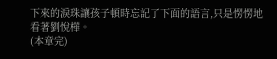下來的淚珠讓孩子頓時忘記了下面的語言,只是愣愣地看著劉悅樺。
(本章完)